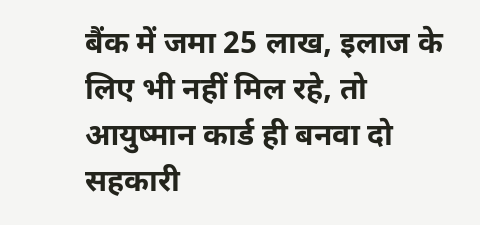बैंक में जमा 25 लाख, इलाज के लिए भी नहीं मिल रहे, तो आयुष्मान कार्ड ही बनवा दो
सहकारी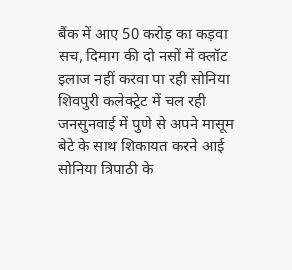बैंक में आए 50 करोड़ का कड़वा सच, दिमाग की दो नसों में क्लॉट इलाज नहीं करवा पा रही सोनिया
शिवपुरी कलेक्ट्रेट में चल रही जनसुनवाई में पुणे से अपने मासूम बेटे के साथ शिकायत करने आई सोनिया त्रिपाठी के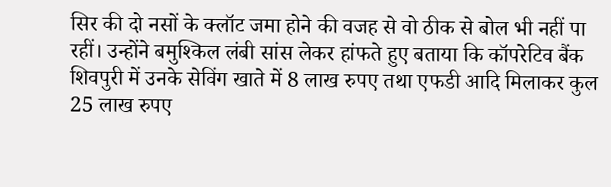सिर की दो नसों के क्लॉट जमा होने की वजह से वो ठीक से बोल भी नहीं पा रहीं। उन्होंने बमुश्किल लंबी सांस लेकर हांफते हुए बताया कि कॉपरेटिव बैंक शिवपुरी में उनके सेविंग खाते में 8 लाख रुपए तथा एफडी आदि मिलाकर कुल 25 लाख रुपए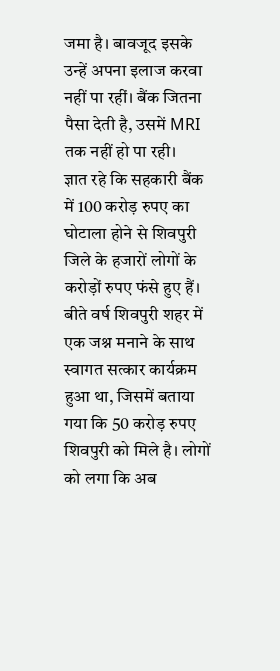जमा है। बावजूद इसके उन्हें अपना इलाज करवा नहीं पा रहीं। बैंक जितना पैसा देती है, उसमें MRI तक नहीं हो पा रही।
ज्ञात रहे कि सहकारी बैंक में 100 करोड़ रुपए का घोटाला होने से शिवपुरी जिले के हजारों लोगों के करोड़ों रुपए फंसे हुए हैं। बीते वर्ष शिवपुरी शहर में एक जश्न मनाने के साथ स्वागत सत्कार कार्यक्रम हुआ था, जिसमें बताया गया कि 50 करोड़ रुपए शिवपुरी को मिले है। लोगों को लगा कि अब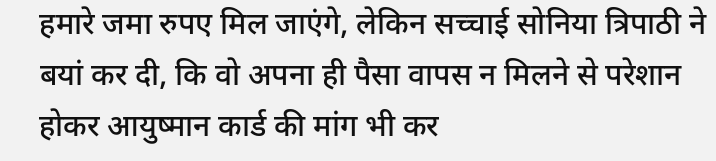हमारे जमा रुपए मिल जाएंगे, लेकिन सच्चाई सोनिया त्रिपाठी ने बयां कर दी, कि वो अपना ही पैसा वापस न मिलने से परेशान होकर आयुष्मान कार्ड की मांग भी कर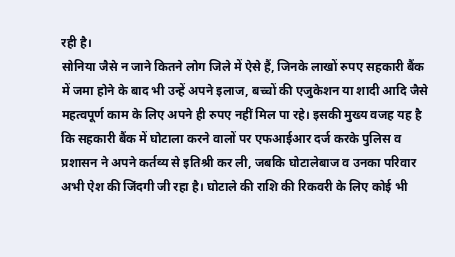रही है।
सोनिया जैसे न जाने कितने लोग जिले में ऐसे हैं, जिनके लाखों रुपए सहकारी बैंक में जमा होने के बाद भी उन्हें अपने इलाज, बच्चों की एजुकेशन या शादी आदि जैसे महत्वपूर्ण काम के लिए अपने ही रुपए नहीं मिल पा रहे। इसकी मुख्य वजह यह है कि सहकारी बैंक में घोटाला करने वालों पर एफआईआर दर्ज करके पुलिस व प्रशासन ने अपने कर्तव्य से इतिश्री कर ली, जबकि घोटालेबाज व उनका परिवार अभी ऐश की जिंदगी जी रहा है। घोटाले की राशि की रिकवरी के लिए कोई भी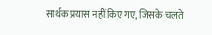सार्थक प्रयास नहीं किए गए, जिसके चलते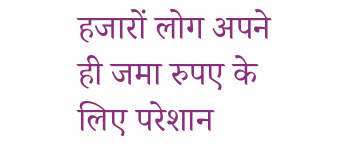हजारों लोग अपने ही जमा रुपए के लिए परेशान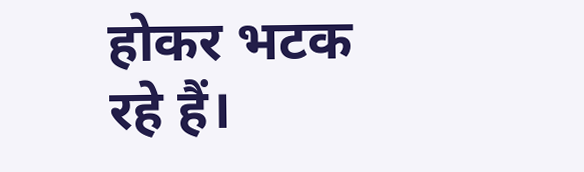होकर भटक रहे हैं।